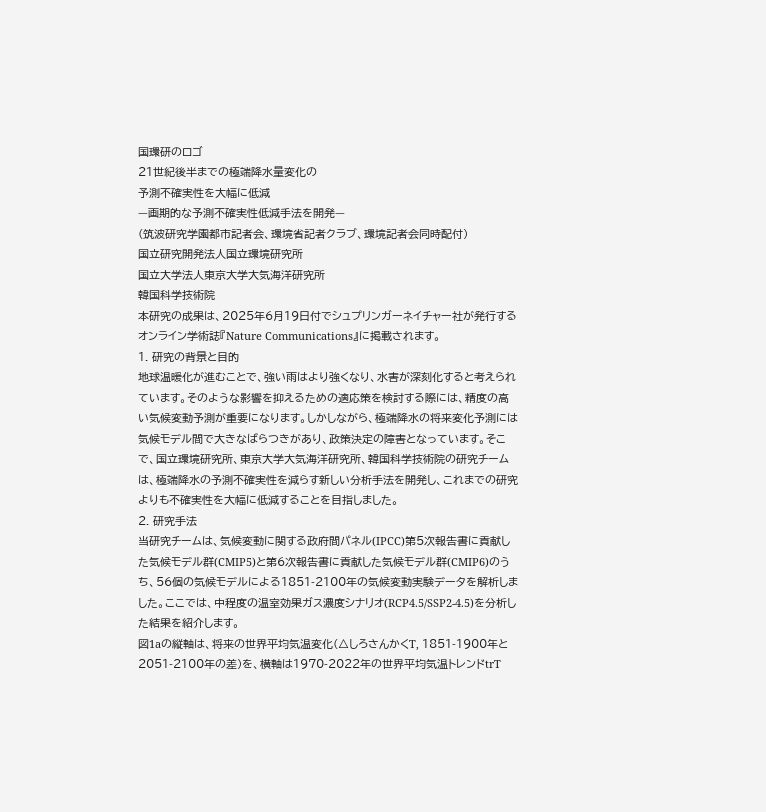国環研のロゴ
21世紀後半までの極端降水量変化の
予測不確実性を大幅に低減
—画期的な予測不確実性低減手法を開発—
(筑波研究学園都市記者会、環境省記者クラブ、環境記者会同時配付)
国立研究開発法人国立環境研究所
国立大学法人東京大学大気海洋研究所
韓国科学技術院
本研究の成果は、2025年6月19日付でシュプリンガーネイチャー社が発行するオンライン学術誌『Nature Communications』に掲載されます。
1. 研究の背景と目的
地球温暖化が進むことで、強い雨はより強くなり、水害が深刻化すると考えられています。そのような影響を抑えるための適応策を検討する際には、精度の高い気候変動予測が重要になります。しかしながら、極端降水の将来変化予測には気候モデル間で大きなばらつきがあり、政策決定の障害となっています。そこで、国立環境研究所、東京大学大気海洋研究所、韓国科学技術院の研究チームは、極端降水の予測不確実性を減らす新しい分析手法を開発し、これまでの研究よりも不確実性を大幅に低減することを目指しました。
2. 研究手法
当研究チームは、気候変動に関する政府間パネル(IPCC)第5次報告書に貢献した気候モデル群(CMIP5)と第6次報告書に貢献した気候モデル群(CMIP6)のうち、56個の気候モデルによる1851-2100年の気候変動実験データを解析しました。ここでは、中程度の温室効果ガス濃度シナリオ(RCP4.5/SSP2-4.5)を分析した結果を紹介します。
図1aの縦軸は、将来の世界平均気温変化(△しろさんかくT, 1851-1900年と2051-2100年の差)を、横軸は1970-2022年の世界平均気温トレンドtrT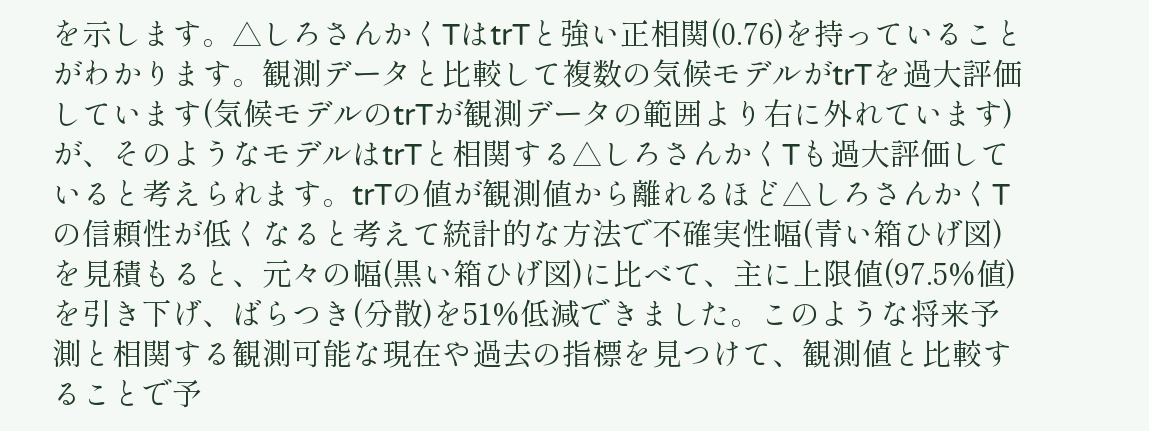を示します。△しろさんかくTはtrTと強い正相関(0.76)を持っていることがわかります。観測データと比較して複数の気候モデルがtrTを過大評価しています(気候モデルのtrTが観測データの範囲より右に外れています)が、そのようなモデルはtrTと相関する△しろさんかくTも過大評価していると考えられます。trTの値が観測値から離れるほど△しろさんかくTの信頼性が低くなると考えて統計的な方法で不確実性幅(青い箱ひげ図)を見積もると、元々の幅(黒い箱ひげ図)に比べて、主に上限値(97.5%値)を引き下げ、ばらつき(分散)を51%低減できました。このような将来予測と相関する観測可能な現在や過去の指標を見つけて、観測値と比較することで予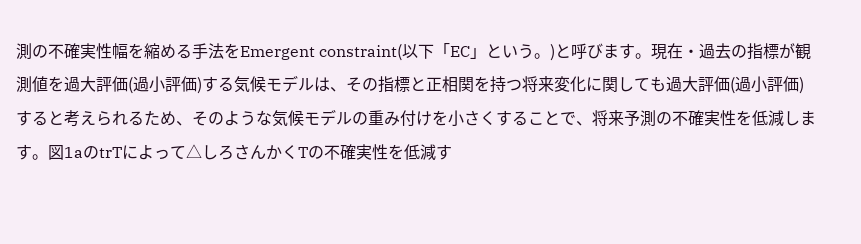測の不確実性幅を縮める手法をEmergent constraint(以下「EC」という。)と呼びます。現在・過去の指標が観測値を過大評価(過小評価)する気候モデルは、その指標と正相関を持つ将来変化に関しても過大評価(過小評価)すると考えられるため、そのような気候モデルの重み付けを小さくすることで、将来予測の不確実性を低減します。図1aのtrTによって△しろさんかくTの不確実性を低減す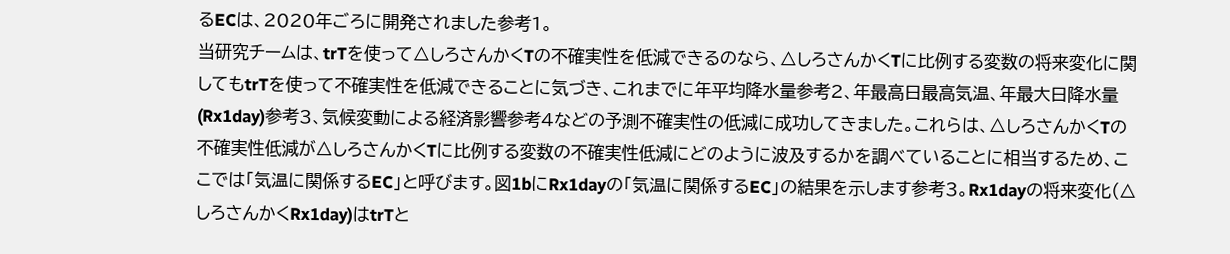るECは、2020年ごろに開発されました参考1。
当研究チームは、trTを使って△しろさんかくTの不確実性を低減できるのなら、△しろさんかくTに比例する変数の将来変化に関してもtrTを使って不確実性を低減できることに気づき、これまでに年平均降水量参考2、年最高日最高気温、年最大日降水量(Rx1day)参考3、気候変動による経済影響参考4などの予測不確実性の低減に成功してきました。これらは、△しろさんかくTの不確実性低減が△しろさんかくTに比例する変数の不確実性低減にどのように波及するかを調べていることに相当するため、ここでは「気温に関係するEC」と呼びます。図1bにRx1dayの「気温に関係するEC」の結果を示します参考3。Rx1dayの将来変化(△しろさんかくRx1day)はtrTと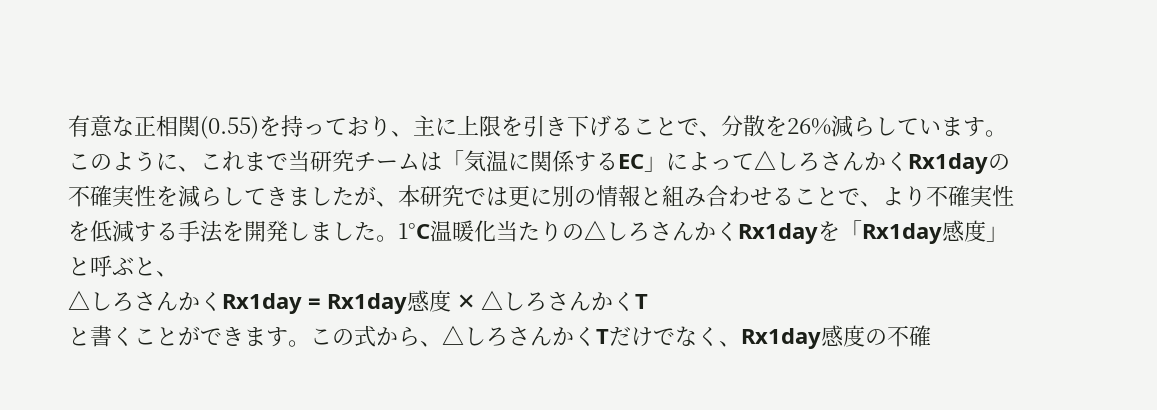有意な正相関(0.55)を持っており、主に上限を引き下げることで、分散を26%減らしています。
このように、これまで当研究チームは「気温に関係するEC」によって△しろさんかくRx1dayの不確実性を減らしてきましたが、本研究では更に別の情報と組み合わせることで、より不確実性を低減する手法を開発しました。1°C温暖化当たりの△しろさんかくRx1dayを「Rx1day感度」と呼ぶと、
△しろさんかくRx1day = Rx1day感度 ✕ △しろさんかくT
と書くことができます。この式から、△しろさんかくTだけでなく、Rx1day感度の不確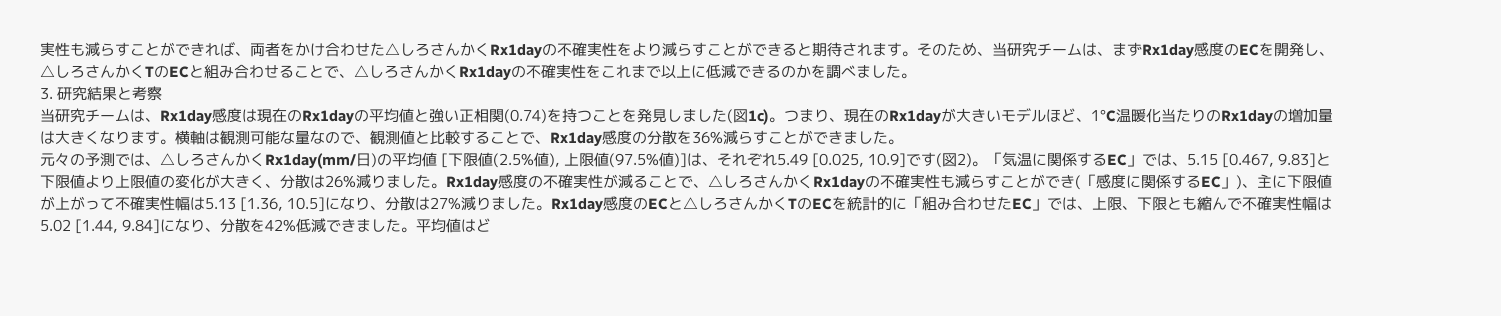実性も減らすことができれば、両者をかけ合わせた△しろさんかくRx1dayの不確実性をより減らすことができると期待されます。そのため、当研究チームは、まずRx1day感度のECを開発し、△しろさんかくTのECと組み合わせることで、△しろさんかくRx1dayの不確実性をこれまで以上に低減できるのかを調べました。
3. 研究結果と考察
当研究チームは、Rx1day感度は現在のRx1dayの平均値と強い正相関(0.74)を持つことを発見しました(図1c)。つまり、現在のRx1dayが大きいモデルほど、1°C温暖化当たりのRx1dayの増加量は大きくなります。横軸は観測可能な量なので、観測値と比較することで、Rx1day感度の分散を36%減らすことができました。
元々の予測では、△しろさんかくRx1day(mm/日)の平均値 [下限値(2.5%値), 上限値(97.5%値)]は、それぞれ5.49 [0.025, 10.9]です(図2)。「気温に関係するEC」では、5.15 [0.467, 9.83]と下限値より上限値の変化が大きく、分散は26%減りました。Rx1day感度の不確実性が減ることで、△しろさんかくRx1dayの不確実性も減らすことができ(「感度に関係するEC」)、主に下限値が上がって不確実性幅は5.13 [1.36, 10.5]になり、分散は27%減りました。Rx1day感度のECと△しろさんかくTのECを統計的に「組み合わせたEC」では、上限、下限とも縮んで不確実性幅は5.02 [1.44, 9.84]になり、分散を42%低減できました。平均値はど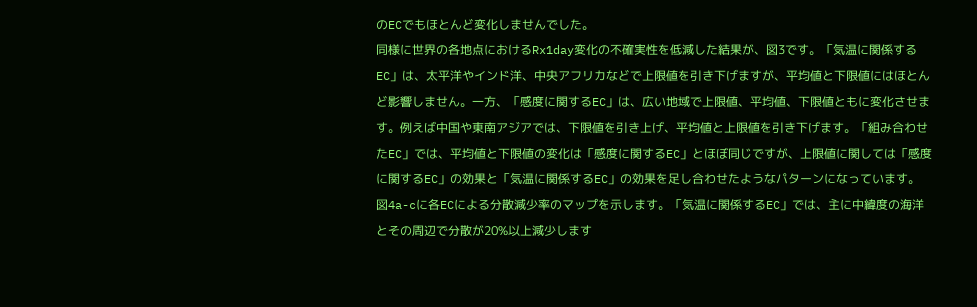のECでもほとんど変化しませんでした。
同様に世界の各地点におけるRx1day変化の不確実性を低減した結果が、図3です。「気温に関係するEC」は、太平洋やインド洋、中央アフリカなどで上限値を引き下げますが、平均値と下限値にはほとんど影響しません。一方、「感度に関するEC」は、広い地域で上限値、平均値、下限値ともに変化させます。例えば中国や東南アジアでは、下限値を引き上げ、平均値と上限値を引き下げます。「組み合わせたEC」では、平均値と下限値の変化は「感度に関するEC」とほぼ同じですが、上限値に関しては「感度に関するEC」の効果と「気温に関係するEC」の効果を足し合わせたようなパターンになっています。
図4a-cに各ECによる分散減少率のマップを示します。「気温に関係するEC」では、主に中緯度の海洋とその周辺で分散が20%以上減少します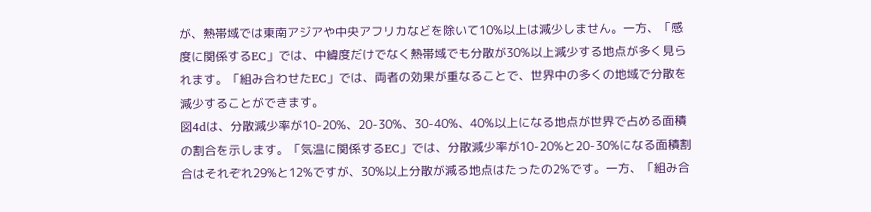が、熱帯域では東南アジアや中央アフリカなどを除いて10%以上は減少しません。一方、「感度に関係するEC」では、中緯度だけでなく熱帯域でも分散が30%以上減少する地点が多く見られます。「組み合わせたEC」では、両者の効果が重なることで、世界中の多くの地域で分散を減少することができます。
図4dは、分散減少率が10-20%、20-30%、30-40%、40%以上になる地点が世界で占める面積の割合を示します。「気温に関係するEC」では、分散減少率が10-20%と20-30%になる面積割合はそれぞれ29%と12%ですが、30%以上分散が減る地点はたったの2%です。一方、「組み合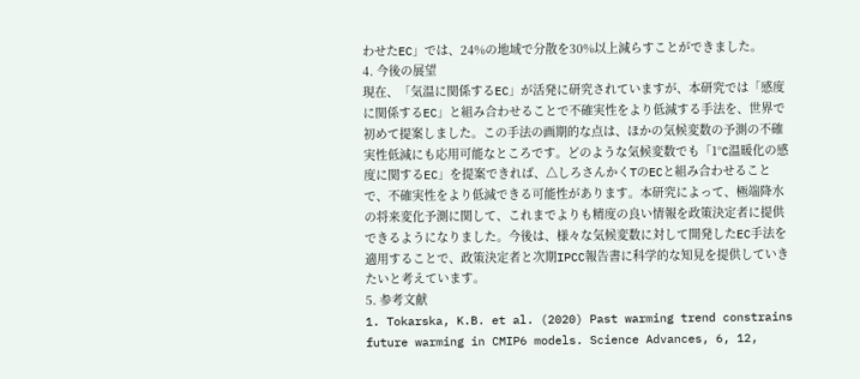わせたEC」では、24%の地域で分散を30%以上減らすことができました。
4. 今後の展望
現在、「気温に関係するEC」が活発に研究されていますが、本研究では「感度に関係するEC」と組み合わせることで不確実性をより低減する手法を、世界で初めて提案しました。この手法の画期的な点は、ほかの気候変数の予測の不確実性低減にも応用可能なところです。どのような気候変数でも「1°C温暖化の感度に関するEC」を提案できれば、△しろさんかくTのECと組み合わせることで、不確実性をより低減できる可能性があります。本研究によって、極端降水の将来変化予測に関して、これまでよりも精度の良い情報を政策決定者に提供できるようになりました。今後は、様々な気候変数に対して開発したEC手法を適用することで、政策決定者と次期IPCC報告書に科学的な知見を提供していきたいと考えています。
5. 参考文献
1. Tokarska, K.B. et al. (2020) Past warming trend constrains future warming in CMIP6 models. Science Advances, 6, 12,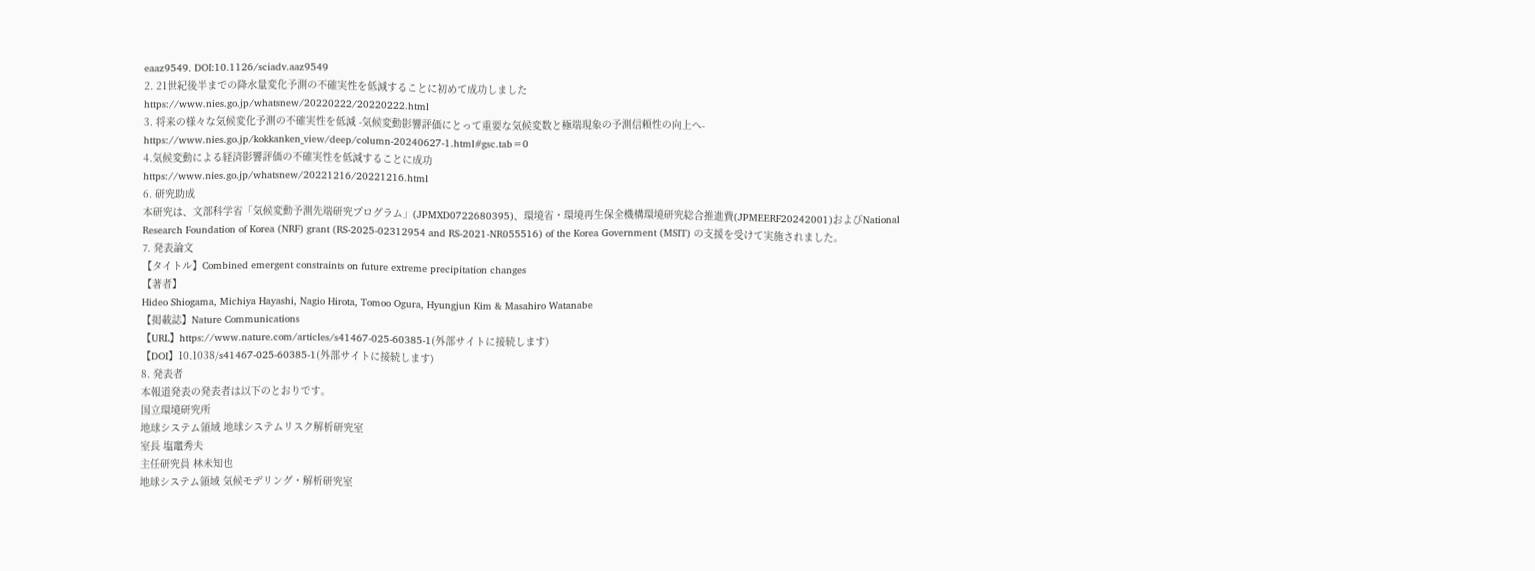eaaz9549. DOI:10.1126/sciadv.aaz9549
2. 21世紀後半までの降水量変化予測の不確実性を低減することに初めて成功しました
https://www.nies.go.jp/whatsnew/20220222/20220222.html
3. 将来の様々な気候変化予測の不確実性を低減 -気候変動影響評価にとって重要な気候変数と極端現象の予測信頼性の向上へ-
https://www.nies.go.jp/kokkanken_view/deep/column-20240627-1.html#gsc.tab=0
4.気候変動による経済影響評価の不確実性を低減することに成功
https://www.nies.go.jp/whatsnew/20221216/20221216.html
6. 研究助成
本研究は、文部科学省「気候変動予測先端研究プログラム」(JPMXD0722680395)、環境省・環境再生保全機構環境研究総合推進費(JPMEERF20242001)およびNational Research Foundation of Korea (NRF) grant (RS-2025-02312954 and RS-2021-NR055516) of the Korea Government (MSIT) の支援を受けて実施されました。
7. 発表論文
【タイトル】Combined emergent constraints on future extreme precipitation changes
【著者】
Hideo Shiogama, Michiya Hayashi, Nagio Hirota, Tomoo Ogura, Hyungjun Kim & Masahiro Watanabe
【掲載誌】Nature Communications
【URL】https://www.nature.com/articles/s41467-025-60385-1(外部サイトに接続します)
【DOI】10.1038/s41467-025-60385-1(外部サイトに接続します)
8. 発表者
本報道発表の発表者は以下のとおりです。
国立環境研究所
地球システム領域 地球システムリスク解析研究室
室長 塩竈秀夫
主任研究員 林未知也
地球システム領域 気候モデリング・解析研究室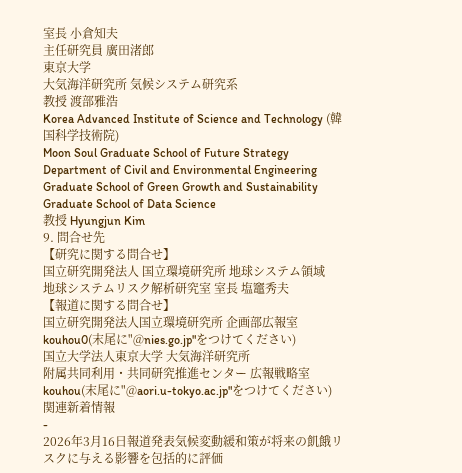室長 小倉知夫
主任研究員 廣田渚郎
東京大学
大気海洋研究所 気候システム研究系
教授 渡部雅浩
Korea Advanced Institute of Science and Technology (韓国科学技術院)
Moon Soul Graduate School of Future Strategy
Department of Civil and Environmental Engineering
Graduate School of Green Growth and Sustainability
Graduate School of Data Science
教授 Hyungjun Kim
9. 問合せ先
【研究に関する問合せ】
国立研究開発法人 国立環境研究所 地球システム領域
地球システムリスク解析研究室 室長 塩竈秀夫
【報道に関する問合せ】
国立研究開発法人国立環境研究所 企画部広報室
kouhou0(末尾に"@nies.go.jp"をつけてください)
国立大学法人東京大学 大気海洋研究所
附属共同利用・共同研究推進センター 広報戦略室
kouhou(末尾に"@aori.u-tokyo.ac.jp"をつけてください)
関連新着情報
-
2026年3月16日報道発表気候変動緩和策が将来の飢餓リスクに与える影響を包括的に評価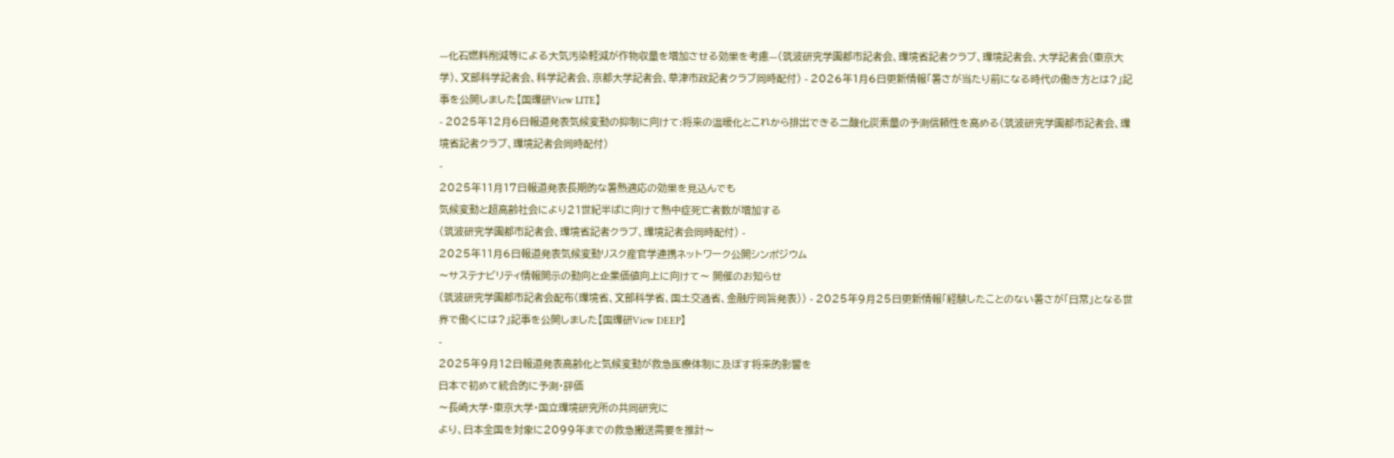—化石燃料削減等による大気汚染軽減が作物収量を増加させる効果を考慮—(筑波研究学園都市記者会、環境省記者クラブ、環境記者会、大学記者会(東京大学)、文部科学記者会、科学記者会、京都大学記者会、草津市政記者クラブ同時配付) - 2026年1月6日更新情報「暑さが当たり前になる時代の働き方とは?」記事を公開しました【国環研View LITE】
- 2025年12月6日報道発表気候変動の抑制に向けて:将来の温暖化とこれから排出できる二酸化炭素量の予測信頼性を高める(筑波研究学園都市記者会、環境省記者クラブ、環境記者会同時配付)
-
2025年11月17日報道発表長期的な暑熱適応の効果を見込んでも
気候変動と超高齢社会により21世紀半ばに向けて熱中症死亡者数が増加する
(筑波研究学園都市記者会、環境省記者クラブ、環境記者会同時配付) -
2025年11月6日報道発表気候変動リスク産官学連携ネットワーク公開シンポジウム
〜サステナビリティ情報開示の動向と企業価値向上に向けて〜 開催のお知らせ
(筑波研究学園都市記者会配布(環境省、文部科学省、国土交通省、金融庁同旨発表)) - 2025年9月25日更新情報「経験したことのない暑さが「日常」となる世界で働くには?」記事を公開しました【国環研View DEEP】
-
2025年9月12日報道発表高齢化と気候変動が救急医療体制に及ぼす将来的影響を
日本で初めて統合的に予測・評価
〜長崎大学・東京大学・国立環境研究所の共同研究に
より、日本全国を対象に2099年までの救急搬送需要を推計〜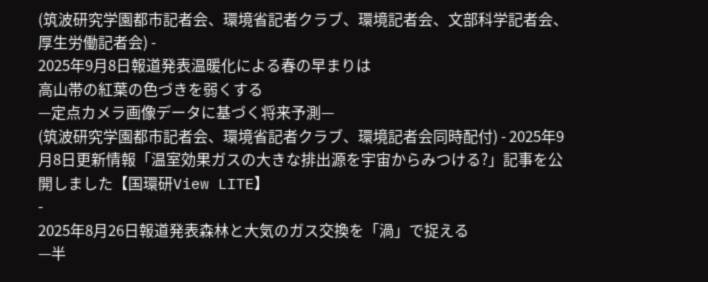(筑波研究学園都市記者会、環境省記者クラブ、環境記者会、文部科学記者会、厚生労働記者会) -
2025年9月8日報道発表温暖化による春の早まりは
高山帯の紅葉の色づきを弱くする
—定点カメラ画像データに基づく将来予測—
(筑波研究学園都市記者会、環境省記者クラブ、環境記者会同時配付) - 2025年9月8日更新情報「温室効果ガスの大きな排出源を宇宙からみつける?」記事を公開しました【国環研View LITE】
-
2025年8月26日報道発表森林と大気のガス交換を「渦」で捉える
—半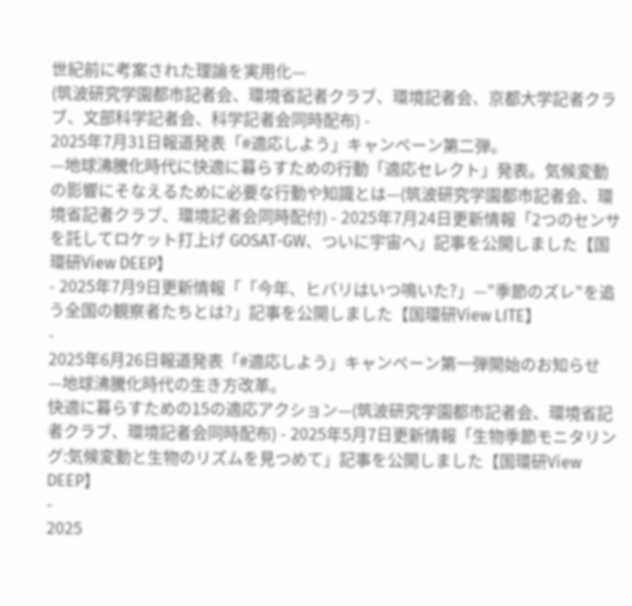世紀前に考案された理論を実用化—
(筑波研究学園都市記者会、環境省記者クラブ、環境記者会、京都大学記者クラブ、文部科学記者会、科学記者会同時配布) -
2025年7月31日報道発表「#適応しよう」キャンペーン第二弾。
—地球沸騰化時代に快適に暮らすための行動「適応セレクト」発表。気候変動の影響にそなえるために必要な行動や知識とは—(筑波研究学園都市記者会、環境省記者クラブ、環境記者会同時配付) - 2025年7月24日更新情報「2つのセンサを託してロケット打上げ GOSAT-GW、ついに宇宙へ」記事を公開しました【国環研View DEEP】
- 2025年7月9日更新情報「「今年、ヒバリはいつ鳴いた?」—"季節のズレ"を追う全国の観察者たちとは?」記事を公開しました【国環研View LITE】
-
2025年6月26日報道発表「#適応しよう」キャンペーン第一弾開始のお知らせ
—地球沸騰化時代の生き方改革。
快適に暮らすための15の適応アクション—(筑波研究学園都市記者会、環境省記者クラブ、環境記者会同時配布) - 2025年5月7日更新情報「生物季節モニタリング:気候変動と生物のリズムを見つめて」記事を公開しました【国環研View DEEP】
-
2025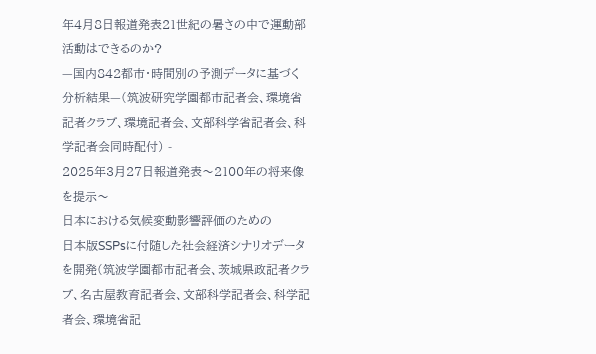年4月8日報道発表21世紀の暑さの中で運動部活動はできるのか?
—国内842都市・時間別の予測データに基づく分析結果—(筑波研究学園都市記者会、環境省記者クラブ、環境記者会、文部科学省記者会、科学記者会同時配付) -
2025年3月27日報道発表〜2100年の将来像を提示〜
日本における気候変動影響評価のための
日本版SSPsに付随した社会経済シナリオデータを開発(筑波学園都市記者会、茨城県政記者クラブ、名古屋教育記者会、文部科学記者会、科学記者会、環境省記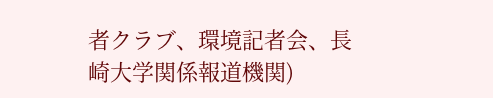者クラブ、環境記者会、長崎大学関係報道機関)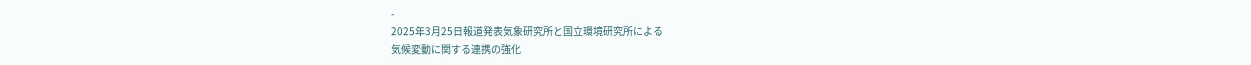-
2025年3月25日報道発表気象研究所と国立環境研究所による
気候変動に関する連携の強化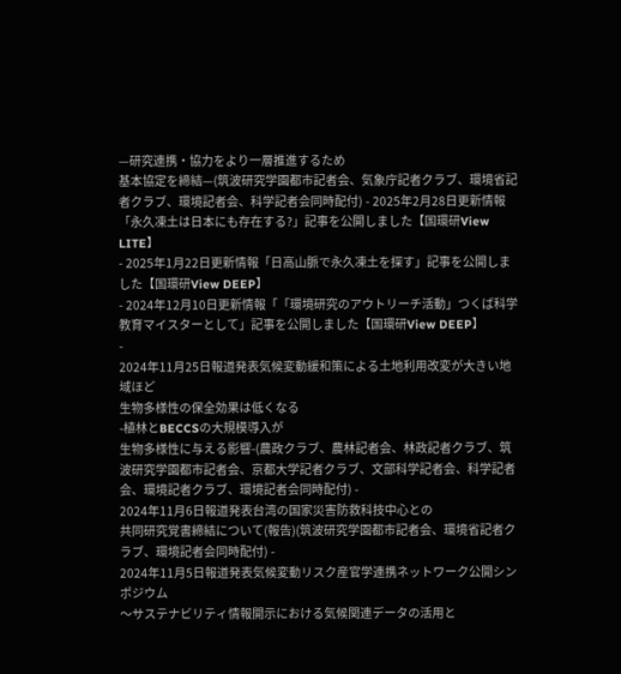—研究連携・協力をより一層推進するため
基本協定を締結—(筑波研究学園都市記者会、気象庁記者クラブ、環境省記者クラブ、環境記者会、科学記者会同時配付) - 2025年2月28日更新情報「永久凍土は日本にも存在する?」記事を公開しました【国環研View LITE】
- 2025年1月22日更新情報「日高山脈で永久凍土を探す」記事を公開しました【国環研View DEEP】
- 2024年12月10日更新情報「「環境研究のアウトリーチ活動」つくば科学教育マイスターとして」記事を公開しました【国環研View DEEP】
-
2024年11月25日報道発表気候変動緩和策による土地利用改変が大きい地域ほど
生物多様性の保全効果は低くなる
-植林とBECCSの大規模導入が
生物多様性に与える影響-(農政クラブ、農林記者会、林政記者クラブ、筑波研究学園都市記者会、京都大学記者クラブ、文部科学記者会、科学記者会、環境記者クラブ、環境記者会同時配付) -
2024年11月6日報道発表台湾の国家災害防救科技中心との
共同研究覚書締結について(報告)(筑波研究学園都市記者会、環境省記者クラブ、環境記者会同時配付) -
2024年11月5日報道発表気候変動リスク産官学連携ネットワーク公開シンポジウム
〜サステナビリティ情報開示における気候関連データの活用と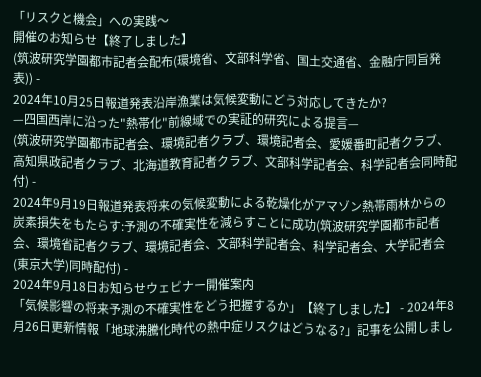「リスクと機会」への実践〜
開催のお知らせ【終了しました】
(筑波研究学園都市記者会配布(環境省、文部科学省、国土交通省、金融庁同旨発表)) -
2024年10月25日報道発表沿岸漁業は気候変動にどう対応してきたか?
—四国西岸に沿った"熱帯化"前線域での実証的研究による提言—
(筑波研究学園都市記者会、環境記者クラブ、環境記者会、愛媛番町記者クラブ、高知県政記者クラブ、北海道教育記者クラブ、文部科学記者会、科学記者会同時配付) -
2024年9月19日報道発表将来の気候変動による乾燥化がアマゾン熱帯雨林からの
炭素損失をもたらす:予測の不確実性を減らすことに成功(筑波研究学園都市記者会、環境省記者クラブ、環境記者会、文部科学記者会、科学記者会、大学記者会(東京大学)同時配付) -
2024年9月18日お知らせウェビナー開催案内
「気候影響の将来予測の不確実性をどう把握するか」【終了しました】 - 2024年8月26日更新情報「地球沸騰化時代の熱中症リスクはどうなる?」記事を公開しまし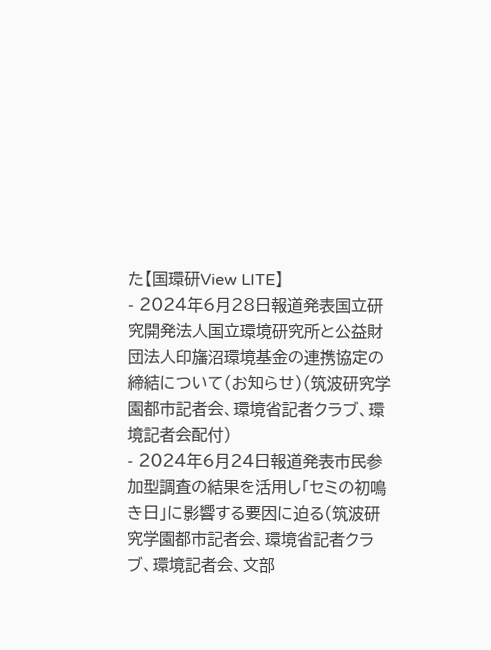た【国環研View LITE】
- 2024年6月28日報道発表国立研究開発法人国立環境研究所と公益財団法人印旛沼環境基金の連携協定の締結について(お知らせ)(筑波研究学園都市記者会、環境省記者クラブ、環境記者会配付)
- 2024年6月24日報道発表市民参加型調査の結果を活用し「セミの初鳴き日」に影響する要因に迫る(筑波研究学園都市記者会、環境省記者クラブ、環境記者会、文部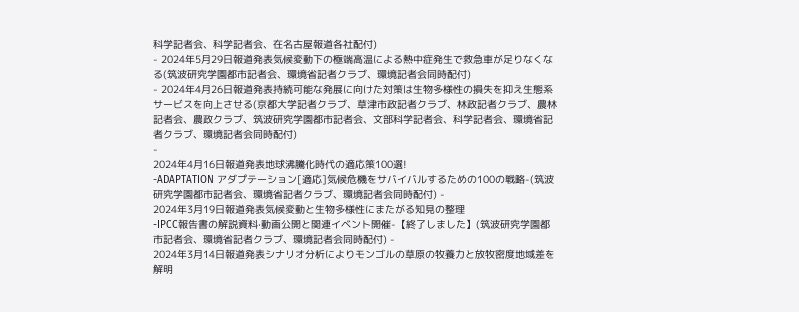科学記者会、科学記者会、在名古屋報道各社配付)
- 2024年5月29日報道発表気候変動下の極端高温による熱中症発生で救急車が足りなくなる(筑波研究学園都市記者会、環境省記者クラブ、環境記者会同時配付)
- 2024年4月26日報道発表持続可能な発展に向けた対策は生物多様性の損失を抑え生態系サービスを向上させる(京都大学記者クラブ、草津市政記者クラブ、林政記者クラブ、農林記者会、農政クラブ、筑波研究学園都市記者会、文部科学記者会、科学記者会、環境省記者クラブ、環境記者会同時配付)
-
2024年4月16日報道発表地球沸騰化時代の適応策100選!
-ADAPTATION アダプテーション[適応]気候危機をサバイバルするための100の戦略-(筑波研究学園都市記者会、環境省記者クラブ、環境記者会同時配付) -
2024年3月19日報道発表気候変動と生物多様性にまたがる知見の整理
-IPCC報告書の解説資料·動画公開と関連イベント開催-【終了しました】(筑波研究学園都市記者会、環境省記者クラブ、環境記者会同時配付) -
2024年3月14日報道発表シナリオ分析によりモンゴルの草原の牧養力と放牧密度地域差を解明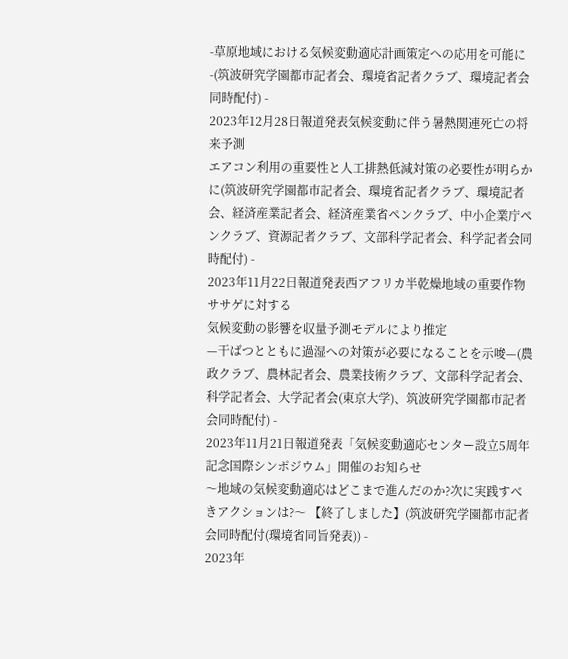-草原地域における気候変動適応計画策定への応用を可能に-(筑波研究学園都市記者会、環境省記者クラブ、環境記者会同時配付) -
2023年12月28日報道発表気候変動に伴う暑熱関連死亡の将来予測
エアコン利用の重要性と人工排熱低減対策の必要性が明らかに(筑波研究学園都市記者会、環境省記者クラブ、環境記者会、経済産業記者会、経済産業省ペンクラブ、中小企業庁ペンクラブ、資源記者クラブ、文部科学記者会、科学記者会同時配付) -
2023年11月22日報道発表西アフリカ半乾燥地域の重要作物ササゲに対する
気候変動の影響を収量予測モデルにより推定
—干ばつとともに過湿への対策が必要になることを示唆—(農政クラブ、農林記者会、農業技術クラブ、文部科学記者会、科学記者会、大学記者会(東京大学)、筑波研究学園都市記者会同時配付) -
2023年11月21日報道発表「気候変動適応センター設立5周年記念国際シンポジウム」開催のお知らせ
〜地域の気候変動適応はどこまで進んだのか?次に実践すべきアクションは?〜 【終了しました】(筑波研究学園都市記者会同時配付(環境省同旨発表)) -
2023年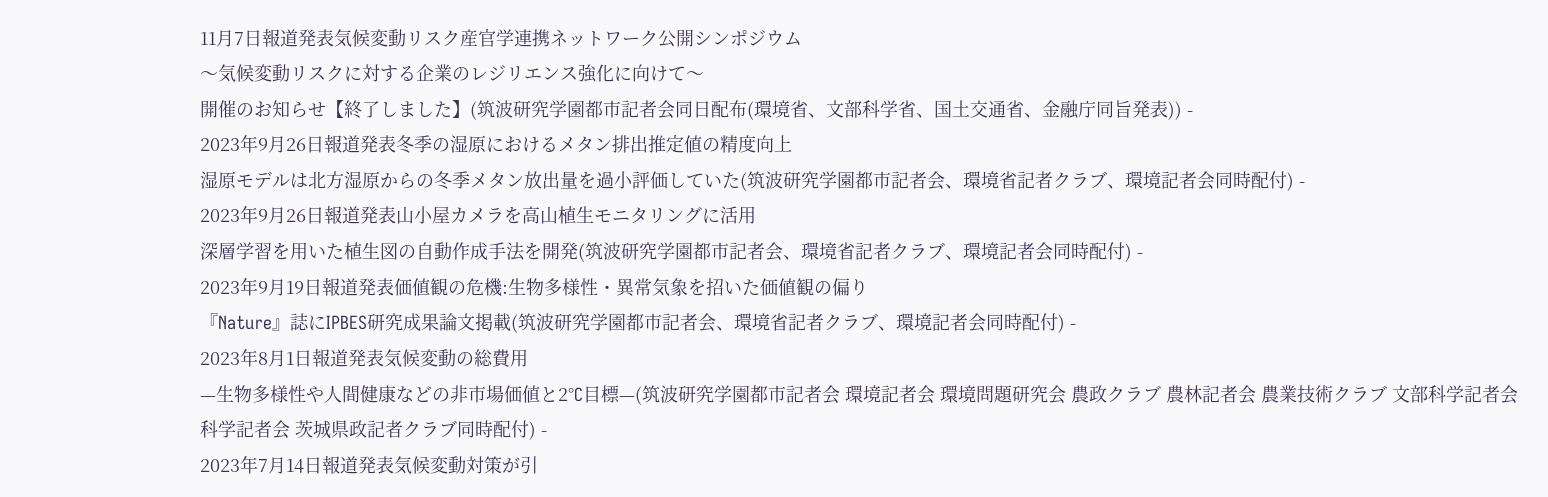11月7日報道発表気候変動リスク産官学連携ネットワーク公開シンポジウム
〜気候変動リスクに対する企業のレジリエンス強化に向けて〜
開催のお知らせ【終了しました】(筑波研究学園都市記者会同日配布(環境省、文部科学省、国土交通省、金融庁同旨発表)) -
2023年9月26日報道発表冬季の湿原におけるメタン排出推定値の精度向上
湿原モデルは北方湿原からの冬季メタン放出量を過小評価していた(筑波研究学園都市記者会、環境省記者クラブ、環境記者会同時配付) -
2023年9月26日報道発表山小屋カメラを高山植生モニタリングに活用
深層学習を用いた植生図の自動作成手法を開発(筑波研究学園都市記者会、環境省記者クラブ、環境記者会同時配付) -
2023年9月19日報道発表価値観の危機:生物多様性・異常気象を招いた価値観の偏り
『Nature』誌にIPBES研究成果論文掲載(筑波研究学園都市記者会、環境省記者クラブ、環境記者会同時配付) -
2023年8月1日報道発表気候変動の総費用
—生物多様性や人間健康などの非市場価値と2°C目標—(筑波研究学園都市記者会 環境記者会 環境問題研究会 農政クラブ 農林記者会 農業技術クラブ 文部科学記者会 科学記者会 茨城県政記者クラブ同時配付) -
2023年7月14日報道発表気候変動対策が引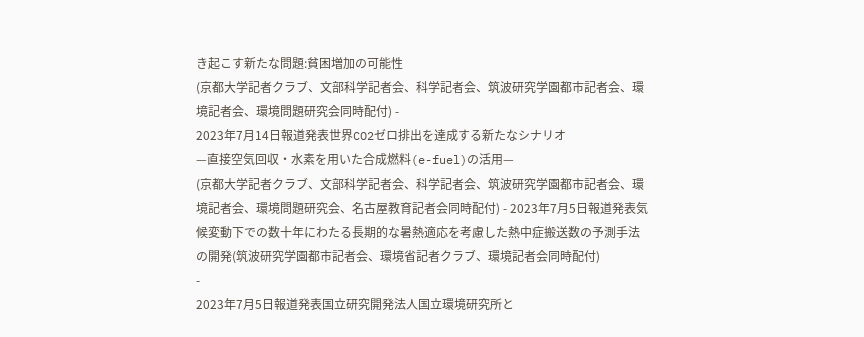き起こす新たな問題:貧困増加の可能性
(京都大学記者クラブ、文部科学記者会、科学記者会、筑波研究学園都市記者会、環境記者会、環境問題研究会同時配付) -
2023年7月14日報道発表世界CO2ゼロ排出を達成する新たなシナリオ
—直接空気回収・水素を用いた合成燃料(e-fuel)の活用—
(京都大学記者クラブ、文部科学記者会、科学記者会、筑波研究学園都市記者会、環境記者会、環境問題研究会、名古屋教育記者会同時配付) - 2023年7月5日報道発表気候変動下での数十年にわたる長期的な暑熱適応を考慮した熱中症搬送数の予測手法の開発(筑波研究学園都市記者会、環境省記者クラブ、環境記者会同時配付)
-
2023年7月5日報道発表国立研究開発法人国立環境研究所と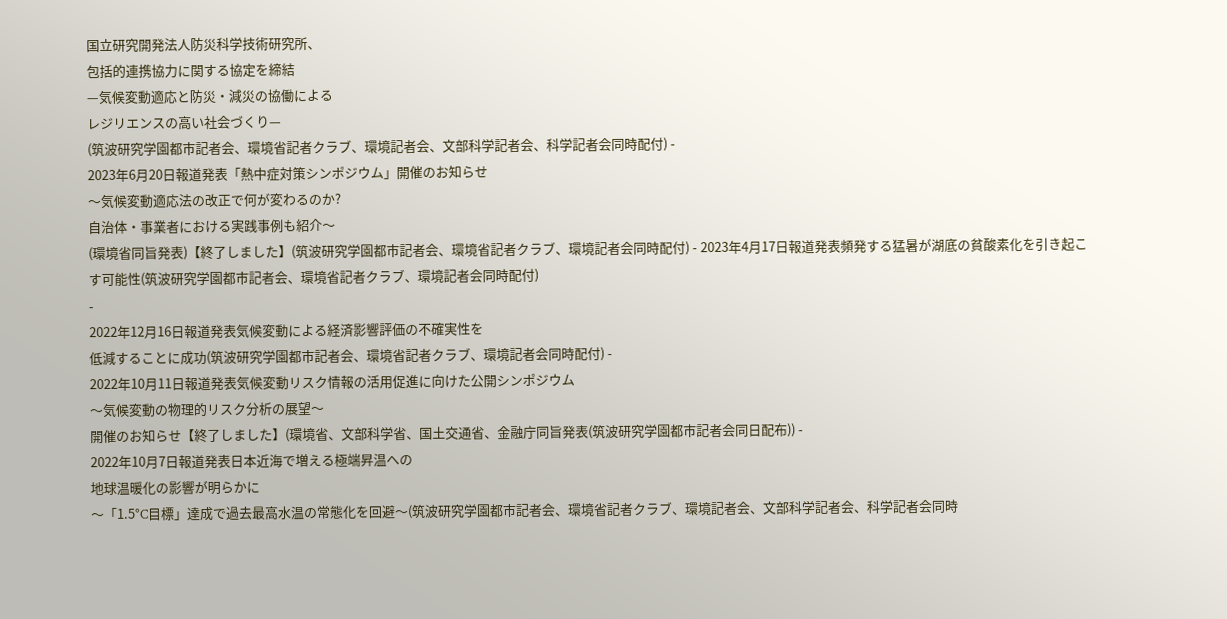国立研究開発法人防災科学技術研究所、
包括的連携協力に関する協定を締結
—気候変動適応と防災・減災の協働による
レジリエンスの高い社会づくり—
(筑波研究学園都市記者会、環境省記者クラブ、環境記者会、文部科学記者会、科学記者会同時配付) -
2023年6月20日報道発表「熱中症対策シンポジウム」開催のお知らせ
〜気候変動適応法の改正で何が変わるのか?
自治体・事業者における実践事例も紹介〜
(環境省同旨発表)【終了しました】(筑波研究学園都市記者会、環境省記者クラブ、環境記者会同時配付) - 2023年4月17日報道発表頻発する猛暑が湖底の貧酸素化を引き起こす可能性(筑波研究学園都市記者会、環境省記者クラブ、環境記者会同時配付)
-
2022年12月16日報道発表気候変動による経済影響評価の不確実性を
低減することに成功(筑波研究学園都市記者会、環境省記者クラブ、環境記者会同時配付) -
2022年10月11日報道発表気候変動リスク情報の活用促進に向けた公開シンポジウム
〜気候変動の物理的リスク分析の展望〜
開催のお知らせ【終了しました】(環境省、文部科学省、国土交通省、金融庁同旨発表(筑波研究学園都市記者会同日配布)) -
2022年10月7日報道発表日本近海で増える極端昇温への
地球温暖化の影響が明らかに
〜「1.5°C目標」達成で過去最高水温の常態化を回避〜(筑波研究学園都市記者会、環境省記者クラブ、環境記者会、文部科学記者会、科学記者会同時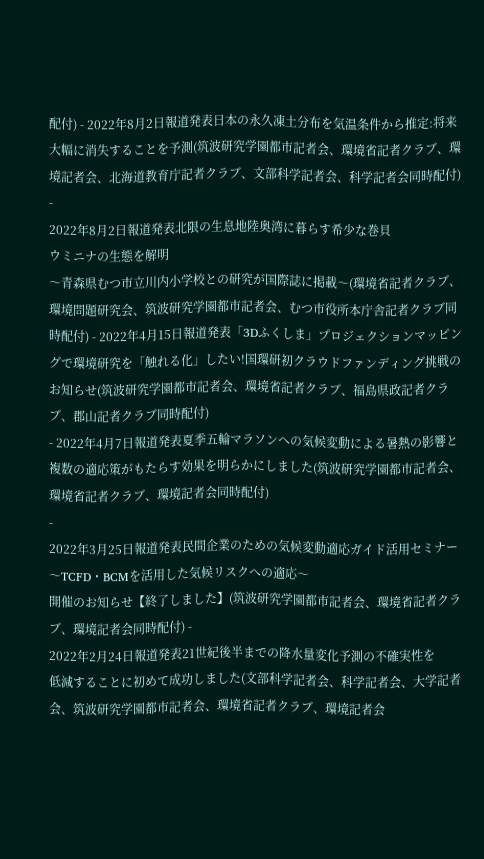配付) - 2022年8月2日報道発表日本の永久凍土分布を気温条件から推定:将来大幅に消失することを予測(筑波研究学園都市記者会、環境省記者クラブ、環境記者会、北海道教育庁記者クラブ、文部科学記者会、科学記者会同時配付)
-
2022年8月2日報道発表北限の生息地陸奥湾に暮らす希少な巻貝
ウミニナの生態を解明
〜青森県むつ市立川内小学校との研究が国際誌に掲載〜(環境省記者クラブ、環境問題研究会、筑波研究学園都市記者会、むつ市役所本庁舎記者クラブ同時配付) - 2022年4月15日報道発表「3Dふくしま」プロジェクションマッピングで環境研究を「触れる化」したい!国環研初クラウドファンディング挑戦のお知らせ(筑波研究学園都市記者会、環境省記者クラブ、福島県政記者クラブ、郡山記者クラブ同時配付)
- 2022年4月7日報道発表夏季五輪マラソンへの気候変動による暑熱の影響と複数の適応策がもたらす効果を明らかにしました(筑波研究学園都市記者会、環境省記者クラブ、環境記者会同時配付)
-
2022年3月25日報道発表民間企業のための気候変動適応ガイド活用セミナー
〜TCFD・BCMを活用した気候リスクへの適応〜
開催のお知らせ【終了しました】(筑波研究学園都市記者会、環境省記者クラブ、環境記者会同時配付) -
2022年2月24日報道発表21世紀後半までの降水量変化予測の不確実性を
低減することに初めて成功しました(文部科学記者会、科学記者会、大学記者会、筑波研究学園都市記者会、環境省記者クラブ、環境記者会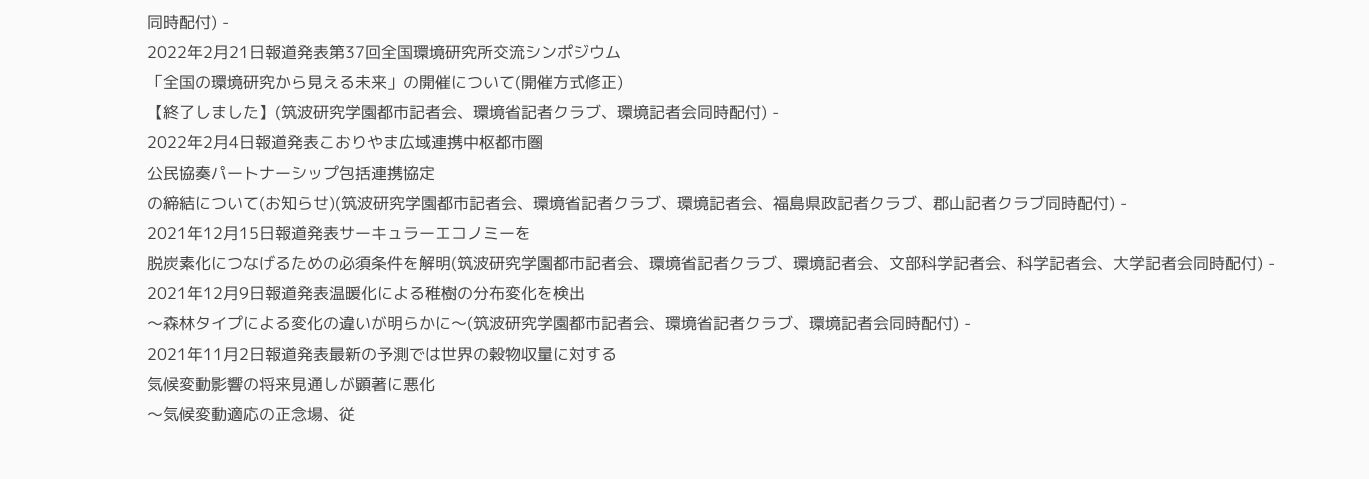同時配付) -
2022年2月21日報道発表第37回全国環境研究所交流シンポジウム
「全国の環境研究から見える未来」の開催について(開催方式修正)
【終了しました】(筑波研究学園都市記者会、環境省記者クラブ、環境記者会同時配付) -
2022年2月4日報道発表こおりやま広域連携中枢都市圏
公民協奏パートナーシップ包括連携協定
の締結について(お知らせ)(筑波研究学園都市記者会、環境省記者クラブ、環境記者会、福島県政記者クラブ、郡山記者クラブ同時配付) -
2021年12月15日報道発表サーキュラーエコノミーを
脱炭素化につなげるための必須条件を解明(筑波研究学園都市記者会、環境省記者クラブ、環境記者会、文部科学記者会、科学記者会、大学記者会同時配付) -
2021年12月9日報道発表温暖化による稚樹の分布変化を検出
〜森林タイプによる変化の違いが明らかに〜(筑波研究学園都市記者会、環境省記者クラブ、環境記者会同時配付) -
2021年11月2日報道発表最新の予測では世界の穀物収量に対する
気候変動影響の将来見通しが顕著に悪化
〜気候変動適応の正念場、従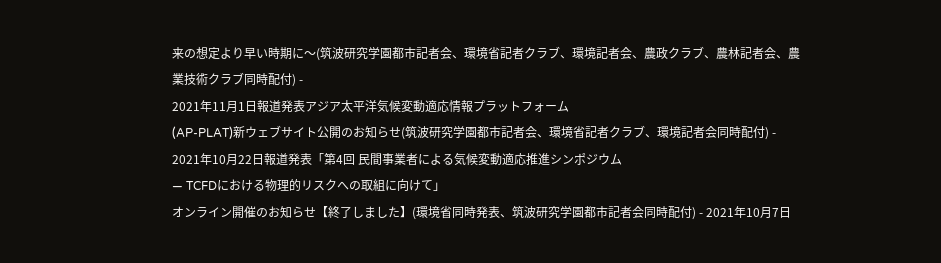来の想定より早い時期に〜(筑波研究学園都市記者会、環境省記者クラブ、環境記者会、農政クラブ、農林記者会、農業技術クラブ同時配付) -
2021年11月1日報道発表アジア太平洋気候変動適応情報プラットフォーム
(AP-PLAT)新ウェブサイト公開のお知らせ(筑波研究学園都市記者会、環境省記者クラブ、環境記者会同時配付) -
2021年10月22日報道発表「第4回 民間事業者による気候変動適応推進シンポジウム
— TCFDにおける物理的リスクへの取組に向けて」
オンライン開催のお知らせ【終了しました】(環境省同時発表、筑波研究学園都市記者会同時配付) - 2021年10月7日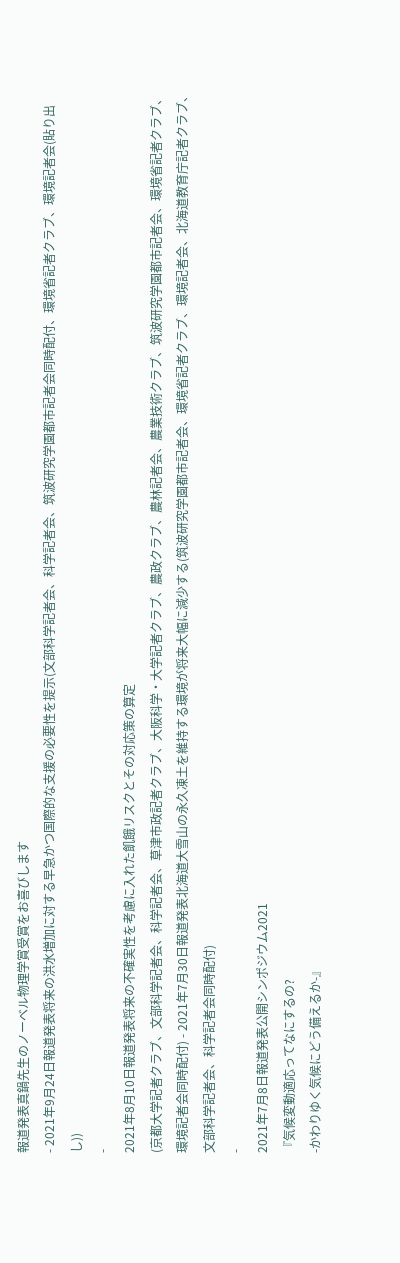報道発表真鍋先生のノーベル物理学賞受賞をお喜びします
- 2021年9月24日報道発表将来の洪水増加に対する早急かつ国際的な支援の必要性を提示(文部科学記者会、科学記者会、筑波研究学園都市記者会同時配付、環境省記者クラブ、環境記者会(貼り出し))
-
2021年8月10日報道発表将来の不確実性を考慮に入れた飢餓リスクとその対応策の算定
(京都大学記者クラブ、文部科学記者会、科学記者会、草津市政記者クラブ、大阪科学・大学記者クラブ、農政クラブ、農林記者会、農業技術クラブ、筑波研究学園都市記者会、環境省記者クラブ、環境記者会同時配付) - 2021年7月30日報道発表北海道大雪山の永久凍土を維持する環境が将来大幅に減少する(筑波研究学園都市記者会、環境省記者クラブ、環境記者会、北海道教育庁記者クラブ、文部科学記者会、科学記者会同時配付)
-
2021年7月8日報道発表公開シンポジウム2021
『気候変動適応ってなにするの?
-かわりゆく気候にどう備えるか-』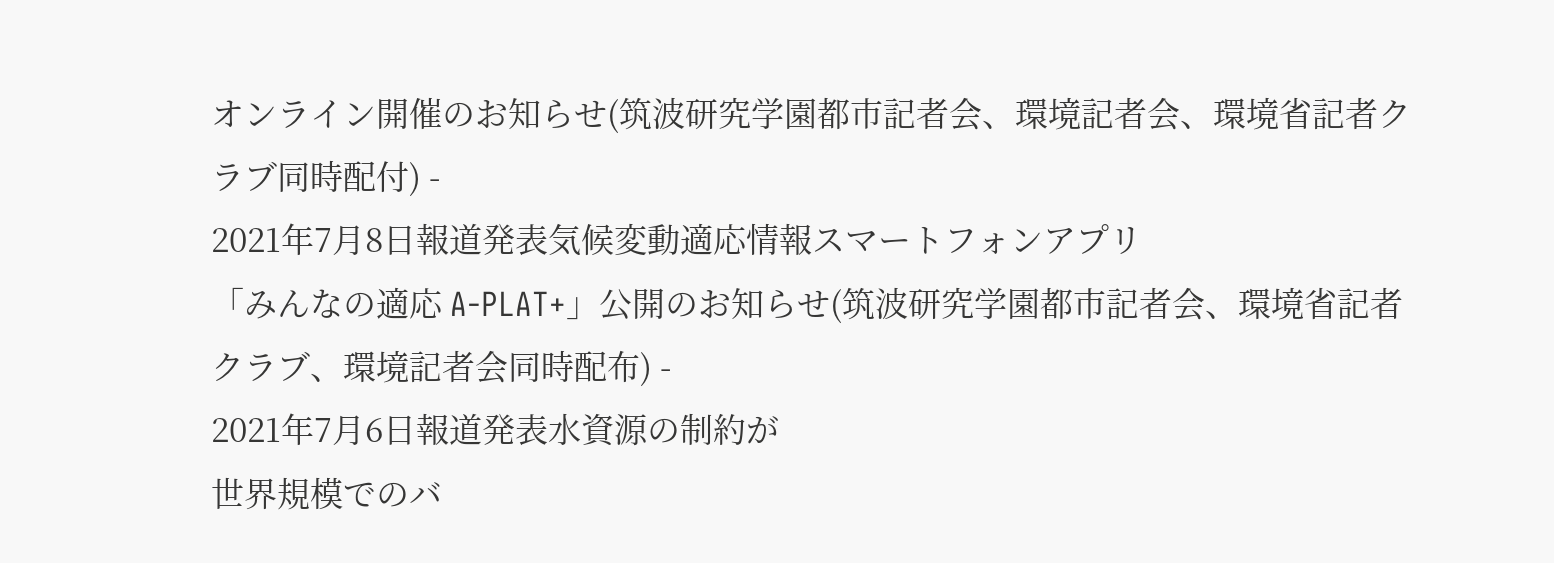オンライン開催のお知らせ(筑波研究学園都市記者会、環境記者会、環境省記者クラブ同時配付) -
2021年7月8日報道発表気候変動適応情報スマートフォンアプリ
「みんなの適応 A-PLAT+」公開のお知らせ(筑波研究学園都市記者会、環境省記者クラブ、環境記者会同時配布) -
2021年7月6日報道発表水資源の制約が
世界規模でのバ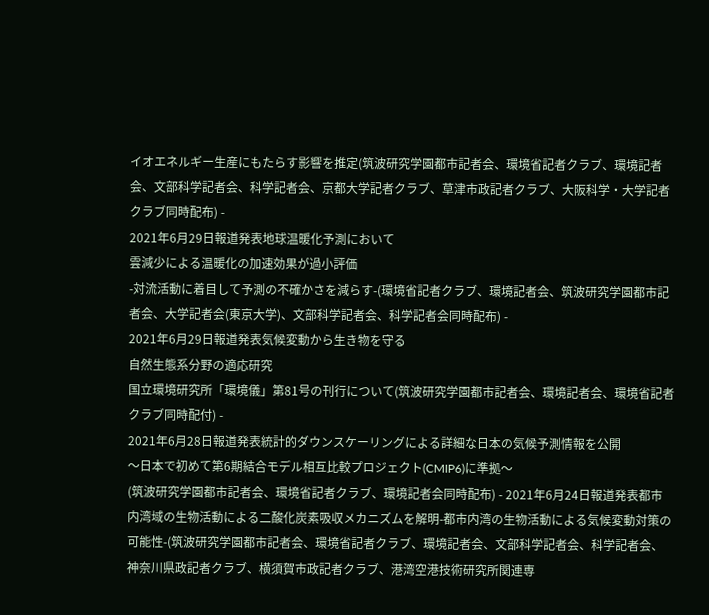イオエネルギー生産にもたらす影響を推定(筑波研究学園都市記者会、環境省記者クラブ、環境記者会、文部科学記者会、科学記者会、京都大学記者クラブ、草津市政記者クラブ、大阪科学・大学記者クラブ同時配布) -
2021年6月29日報道発表地球温暖化予測において
雲減少による温暖化の加速効果が過小評価
-対流活動に着目して予測の不確かさを減らす-(環境省記者クラブ、環境記者会、筑波研究学園都市記者会、大学記者会(東京大学)、文部科学記者会、科学記者会同時配布) -
2021年6月29日報道発表気候変動から生き物を守る
自然生態系分野の適応研究
国立環境研究所「環境儀」第81号の刊行について(筑波研究学園都市記者会、環境記者会、環境省記者クラブ同時配付) -
2021年6月28日報道発表統計的ダウンスケーリングによる詳細な日本の気候予測情報を公開
〜日本で初めて第6期結合モデル相互比較プロジェクト(CMIP6)に準拠〜
(筑波研究学園都市記者会、環境省記者クラブ、環境記者会同時配布) - 2021年6月24日報道発表都市内湾域の生物活動による二酸化炭素吸収メカニズムを解明-都市内湾の生物活動による気候変動対策の可能性-(筑波研究学園都市記者会、環境省記者クラブ、環境記者会、文部科学記者会、科学記者会、神奈川県政記者クラブ、横須賀市政記者クラブ、港湾空港技術研究所関連専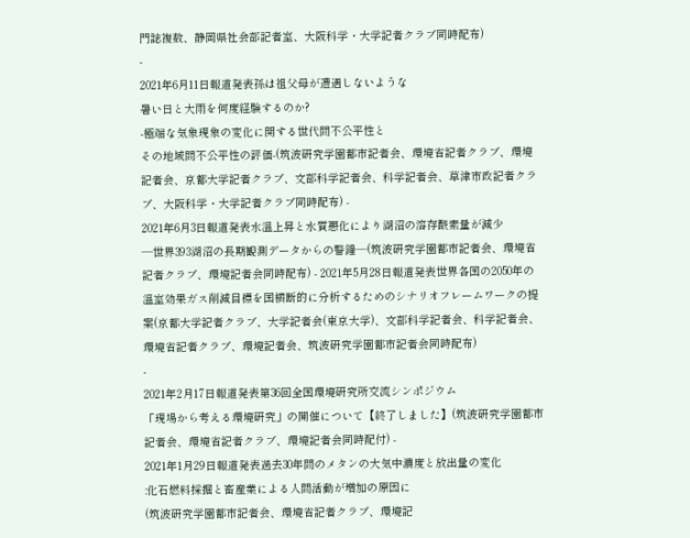門誌複数、静岡県社会部記者室、大阪科学・大学記者クラブ同時配布)
-
2021年6月11日報道発表孫は祖父母が遭遇しないような
暑い日と大雨を何度経験するのか?
-極端な気象現象の変化に関する世代間不公平性と
その地域間不公平性の評価-(筑波研究学園都市記者会、環境省記者クラブ、環境記者会、京都大学記者クラブ、文部科学記者会、科学記者会、草津市政記者クラブ、大阪科学・大学記者クラブ同時配布) -
2021年6月3日報道発表水温上昇と水質悪化により湖沼の溶存酸素量が減少
—世界393湖沼の長期観測データからの警鐘—(筑波研究学園都市記者会、環境省記者クラブ、環境記者会同時配布) - 2021年5月28日報道発表世界各国の2050年の温室効果ガス削減目標を国横断的に分析するためのシナリオフレームワークの提案(京都大学記者クラブ、大学記者会(東京大学)、文部科学記者会、科学記者会、環境省記者クラブ、環境記者会、筑波研究学園都市記者会同時配布)
-
2021年2月17日報道発表第36回全国環境研究所交流シンポジウム
「現場から考える環境研究」の開催について【終了しました】(筑波研究学園都市記者会、環境省記者クラブ、環境記者会同時配付) -
2021年1月29日報道発表過去30年間のメタンの大気中濃度と放出量の変化
:化石燃料採掘と畜産業による人間活動が増加の原因に
(筑波研究学園都市記者会、環境省記者クラブ、環境記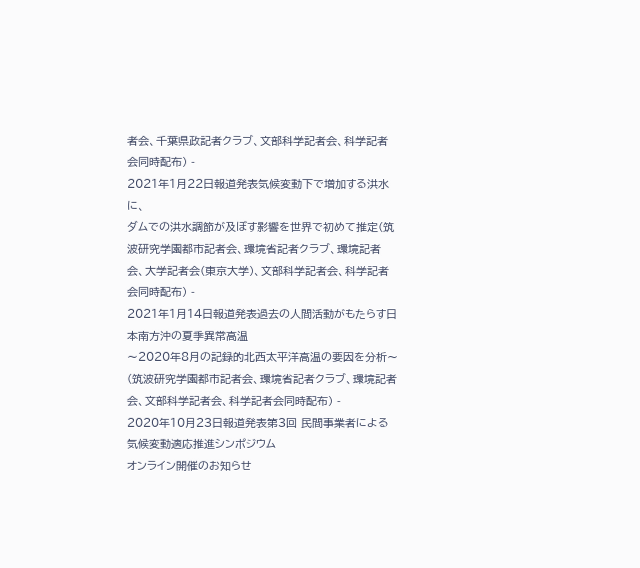者会、千葉県政記者クラブ、文部科学記者会、科学記者会同時配布) -
2021年1月22日報道発表気候変動下で増加する洪水に、
ダムでの洪水調節が及ぼす影響を世界で初めて推定(筑波研究学園都市記者会、環境省記者クラブ、環境記者会、大学記者会(東京大学)、文部科学記者会、科学記者会同時配布) -
2021年1月14日報道発表過去の人間活動がもたらす日本南方沖の夏季異常高温
〜2020年8月の記録的北西太平洋高温の要因を分析〜(筑波研究学園都市記者会、環境省記者クラブ、環境記者会、文部科学記者会、科学記者会同時配布) -
2020年10月23日報道発表第3回 民間事業者による気候変動適応推進シンポジウム
オンライン開催のお知らせ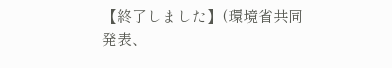【終了しました】(環境省共同発表、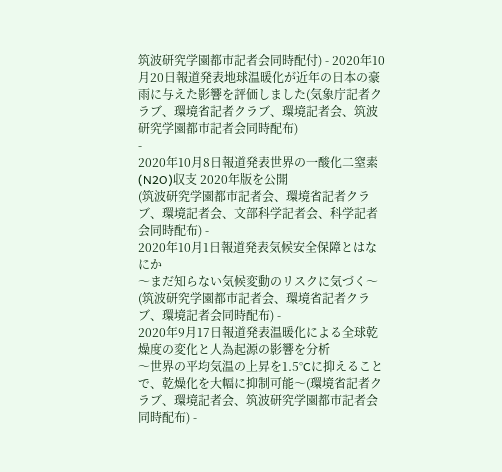筑波研究学園都市記者会同時配付) - 2020年10月20日報道発表地球温暖化が近年の日本の豪雨に与えた影響を評価しました(気象庁記者クラブ、環境省記者クラブ、環境記者会、筑波研究学園都市記者会同時配布)
-
2020年10月8日報道発表世界の一酸化二窒素(N2O)収支 2020年版を公開
(筑波研究学園都市記者会、環境省記者クラブ、環境記者会、文部科学記者会、科学記者会同時配布) -
2020年10月1日報道発表気候安全保障とはなにか
〜まだ知らない気候変動のリスクに気づく〜(筑波研究学園都市記者会、環境省記者クラブ、環境記者会同時配布) -
2020年9月17日報道発表温暖化による全球乾燥度の変化と人為起源の影響を分析
〜世界の平均気温の上昇を1.5°Cに抑えることで、乾燥化を大幅に抑制可能〜(環境省記者クラブ、環境記者会、筑波研究学園都市記者会同時配布) -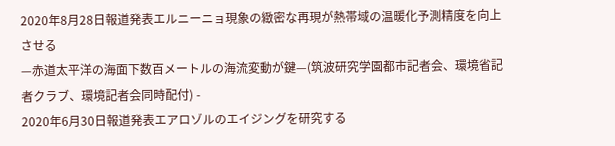2020年8月28日報道発表エルニーニョ現象の緻密な再現が熱帯域の温暖化予測精度を向上させる
—赤道太平洋の海面下数百メートルの海流変動が鍵—(筑波研究学園都市記者会、環境省記者クラブ、環境記者会同時配付) -
2020年6月30日報道発表エアロゾルのエイジングを研究する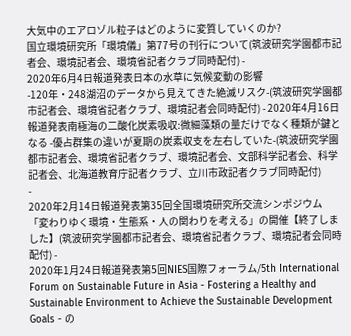大気中のエアロゾル粒子はどのように変質していくのか?
国立環境研究所「環境儀」第77号の刊行について(筑波研究学園都市記者会、環境記者会、環境省記者クラブ同時配付) -
2020年6月4日報道発表日本の水草に気候変動の影響
-120年・248湖沼のデータから見えてきた絶滅リスク-(筑波研究学園都市記者会、環境省記者クラブ、環境記者会同時配付) - 2020年4月16日報道発表南極海の二酸化炭素吸収:微細藻類の量だけでなく種類が鍵となる -優占群集の違いが夏期の炭素収支を左右していた-(筑波研究学園都市記者会、環境省記者クラブ、環境記者会、文部科学記者会、科学記者会、北海道教育庁記者クラブ、立川市政記者クラブ同時配付)
-
2020年2月14日報道発表第35回全国環境研究所交流シンポジウム
「変わりゆく環境・生態系・人の関わりを考える」の開催【終了しました】(筑波研究学園都市記者会、環境省記者クラブ、環境記者会同時配付) -
2020年1月24日報道発表第5回NIES国際フォーラム/5th International Forum on Sustainable Future in Asia - Fostering a Healthy and Sustainable Environment to Achieve the Sustainable Development Goals - の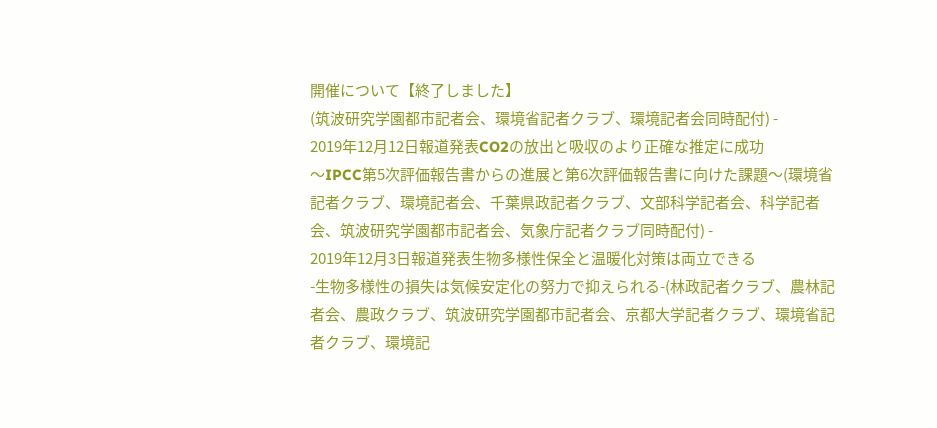開催について【終了しました】
(筑波研究学園都市記者会、環境省記者クラブ、環境記者会同時配付) -
2019年12月12日報道発表CO2の放出と吸収のより正確な推定に成功
〜IPCC第5次評価報告書からの進展と第6次評価報告書に向けた課題〜(環境省記者クラブ、環境記者会、千葉県政記者クラブ、文部科学記者会、科学記者会、筑波研究学園都市記者会、気象庁記者クラブ同時配付) -
2019年12月3日報道発表生物多様性保全と温暖化対策は両立できる
-生物多様性の損失は気候安定化の努力で抑えられる-(林政記者クラブ、農林記者会、農政クラブ、筑波研究学園都市記者会、京都大学記者クラブ、環境省記者クラブ、環境記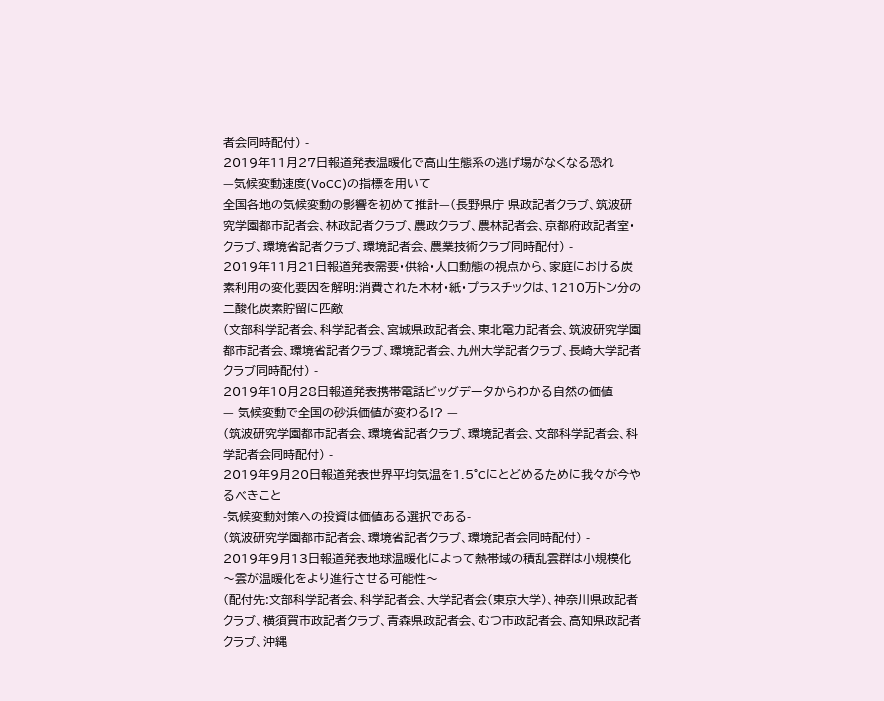者会同時配付) -
2019年11月27日報道発表温暖化で高山生態系の逃げ場がなくなる恐れ
—気候変動速度(VoCC)の指標を用いて
全国各地の気候変動の影響を初めて推計—(長野県庁 県政記者クラブ、筑波研究学園都市記者会、林政記者クラブ、農政クラブ、農林記者会、京都府政記者室・クラブ、環境省記者クラブ、環境記者会、農業技術クラブ同時配付) -
2019年11月21日報道発表需要・供給・人口動態の視点から、家庭における炭素利用の変化要因を解明:消費された木材・紙・プラスチックは、1210万トン分の二酸化炭素貯留に匹敵
(文部科学記者会、科学記者会、宮城県政記者会、東北電力記者会、筑波研究学園都市記者会、環境省記者クラブ、環境記者会、九州大学記者クラブ、長崎大学記者クラブ同時配付) -
2019年10月28日報道発表携帯電話ビッグデータからわかる自然の価値
— 気候変動で全国の砂浜価値が変わる!? —
(筑波研究学園都市記者会、環境省記者クラブ、環境記者会、文部科学記者会、科学記者会同時配付) -
2019年9月20日報道発表世界平均気温を1.5°Cにとどめるために我々が今やるべきこと
-気候変動対策への投資は価値ある選択である-
(筑波研究学園都市記者会、環境省記者クラブ、環境記者会同時配付) -
2019年9月13日報道発表地球温暖化によって熱帯域の積乱雲群は小規模化
〜雲が温暖化をより進行させる可能性〜
(配付先:文部科学記者会、科学記者会、大学記者会(東京大学)、神奈川県政記者クラブ、横須賀市政記者クラブ、青森県政記者会、むつ市政記者会、高知県政記者クラブ、沖縄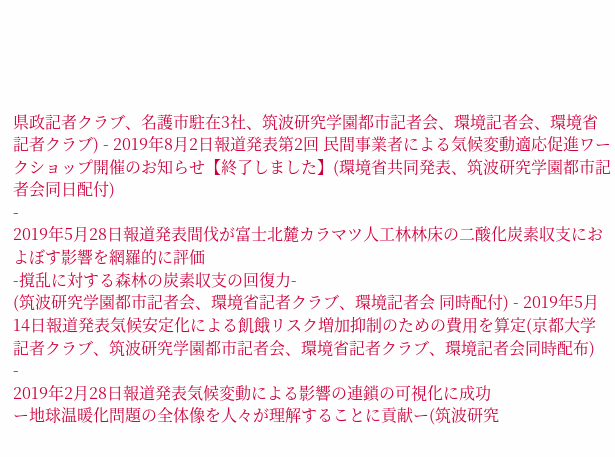県政記者クラブ、名護市駐在3社、筑波研究学園都市記者会、環境記者会、環境省記者クラブ) - 2019年8月2日報道発表第2回 民間事業者による気候変動適応促進ワークショップ開催のお知らせ【終了しました】(環境省共同発表、筑波研究学園都市記者会同日配付)
-
2019年5月28日報道発表間伐が富士北麓カラマツ人工林林床の二酸化炭素収支におよぼす影響を網羅的に評価
-撹乱に対する森林の炭素収支の回復力-
(筑波研究学園都市記者会、環境省記者クラブ、環境記者会 同時配付) - 2019年5月14日報道発表気候安定化による飢餓リスク増加抑制のための費用を算定(京都大学記者クラブ、筑波研究学園都市記者会、環境省記者クラブ、環境記者会同時配布)
-
2019年2月28日報道発表気候変動による影響の連鎖の可視化に成功
ー地球温暖化問題の全体像を人々が理解することに貢献ー(筑波研究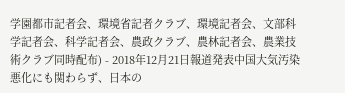学園都市記者会、環境省記者クラブ、環境記者会、文部科学記者会、科学記者会、農政クラブ、農林記者会、農業技術クラブ同時配布) - 2018年12月21日報道発表中国大気汚染悪化にも関わらず、日本の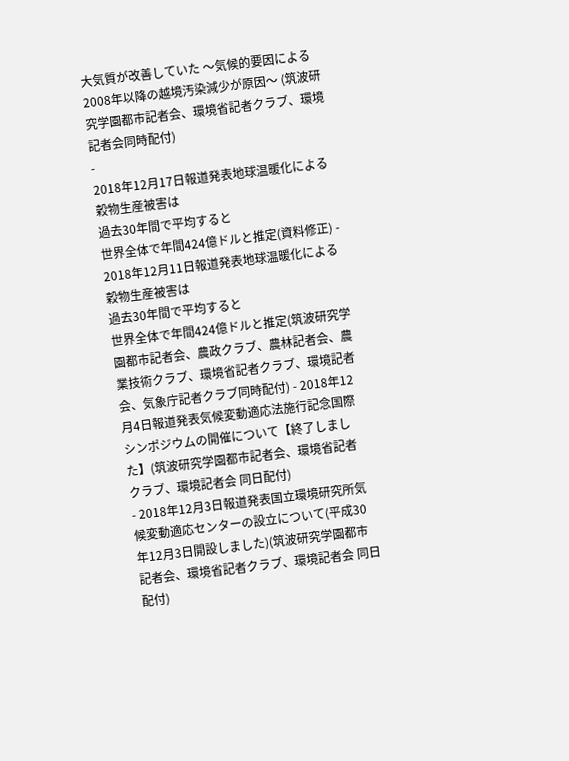大気質が改善していた 〜気候的要因による2008年以降の越境汚染減少が原因〜 (筑波研究学園都市記者会、環境省記者クラブ、環境記者会同時配付)
-
2018年12月17日報道発表地球温暖化による穀物生産被害は
過去30年間で平均すると
世界全体で年間424億ドルと推定(資料修正) -
2018年12月11日報道発表地球温暖化による穀物生産被害は
過去30年間で平均すると
世界全体で年間424億ドルと推定(筑波研究学園都市記者会、農政クラブ、農林記者会、農業技術クラブ、環境省記者クラブ、環境記者会、気象庁記者クラブ同時配付) - 2018年12月4日報道発表気候変動適応法施行記念国際シンポジウムの開催について【終了しました】(筑波研究学園都市記者会、環境省記者クラブ、環境記者会 同日配付)
- 2018年12月3日報道発表国立環境研究所気候変動適応センターの設立について(平成30年12月3日開設しました)(筑波研究学園都市記者会、環境省記者クラブ、環境記者会 同日配付)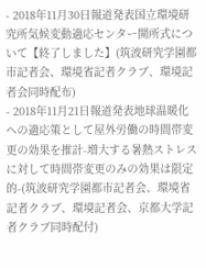- 2018年11月30日報道発表国立環境研究所気候変動適応センター開所式について【終了しました】(筑波研究学園都市記者会、環境省記者クラブ、環境記者会同時配布)
- 2018年11月21日報道発表地球温暖化への適応策として屋外労働の時間帯変更の効果を推計-増大する暑熱ストレスに対して時間帯変更のみの効果は限定的-(筑波研究学園都市記者会、環境省記者クラブ、環境記者会、京都大学記者クラブ同時配付)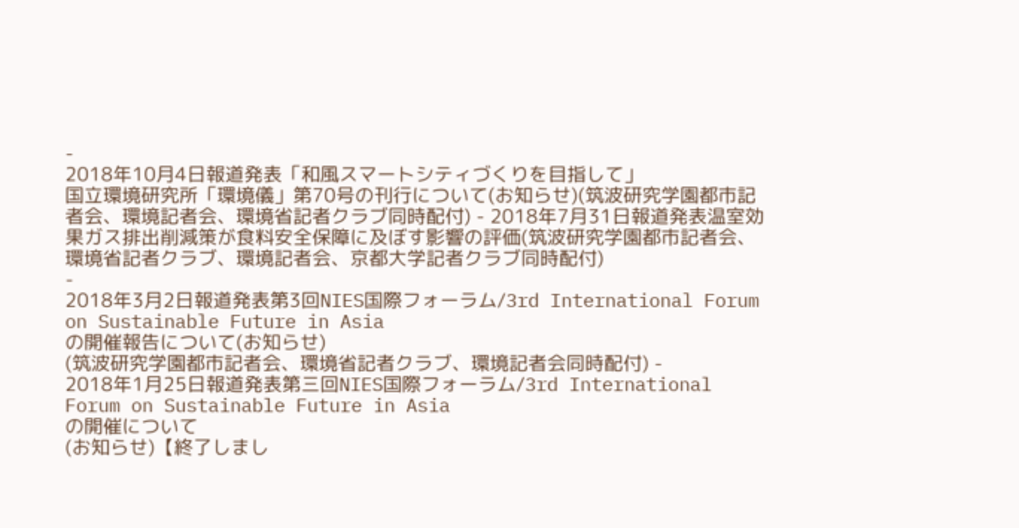-
2018年10月4日報道発表「和風スマートシティづくりを目指して」
国立環境研究所「環境儀」第70号の刊行について(お知らせ)(筑波研究学園都市記者会、環境記者会、環境省記者クラブ同時配付) - 2018年7月31日報道発表温室効果ガス排出削減策が食料安全保障に及ぼす影響の評価(筑波研究学園都市記者会、環境省記者クラブ、環境記者会、京都大学記者クラブ同時配付)
-
2018年3月2日報道発表第3回NIES国際フォーラム/3rd International Forum on Sustainable Future in Asia
の開催報告について(お知らせ)
(筑波研究学園都市記者会、環境省記者クラブ、環境記者会同時配付) -
2018年1月25日報道発表第三回NIES国際フォーラム/3rd International Forum on Sustainable Future in Asia
の開催について
(お知らせ)【終了しまし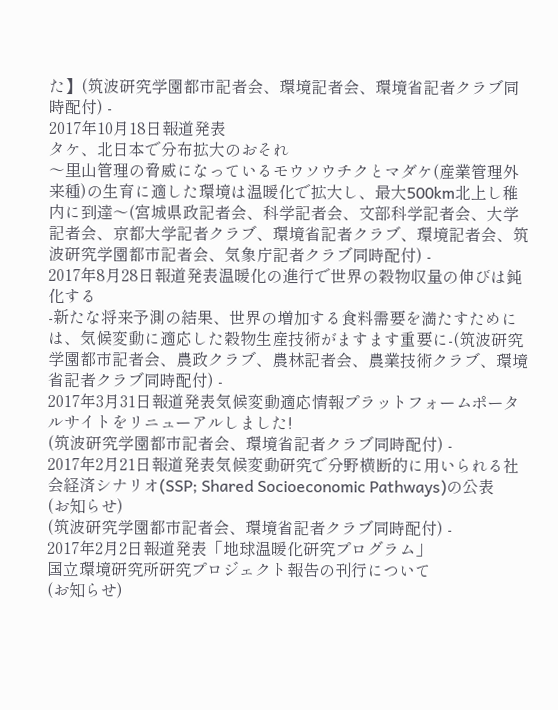た】(筑波研究学園都市記者会、環境記者会、環境省記者クラブ同時配付) -
2017年10月18日報道発表
タケ、北日本で分布拡大のおそれ
〜里山管理の脅威になっているモウソウチクとマダケ(産業管理外来種)の生育に適した環境は温暖化で拡大し、最大500km北上し稚内に到達〜(宮城県政記者会、科学記者会、文部科学記者会、大学記者会、京都大学記者クラブ、環境省記者クラブ、環境記者会、筑波研究学園都市記者会、気象庁記者クラブ同時配付) -
2017年8月28日報道発表温暖化の進行で世界の穀物収量の伸びは鈍化する
-新たな将来予測の結果、世界の増加する食料需要を満たすためには、気候変動に適応した穀物生産技術がますます重要に-(筑波研究学園都市記者会、農政クラブ、農林記者会、農業技術クラブ、環境省記者クラブ同時配付) -
2017年3月31日報道発表気候変動適応情報プラットフォームポータルサイトをリニューアルしました!
(筑波研究学園都市記者会、環境省記者クラブ同時配付) -
2017年2月21日報道発表気候変動研究で分野横断的に用いられる社会経済シナリオ(SSP; Shared Socioeconomic Pathways)の公表
(お知らせ)
(筑波研究学園都市記者会、環境省記者クラブ同時配付) -
2017年2月2日報道発表「地球温暖化研究プログラム」
国立環境研究所研究プロジェクト報告の刊行について
(お知らせ)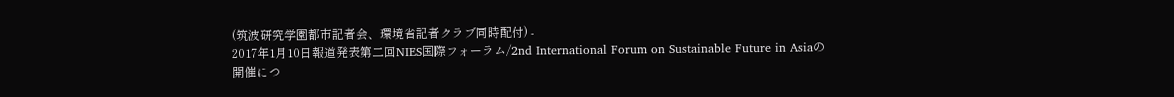(筑波研究学園都市記者会、環境省記者クラブ同時配付) -
2017年1月10日報道発表第二回NIES国際フォーラム/2nd International Forum on Sustainable Future in Asiaの
開催につ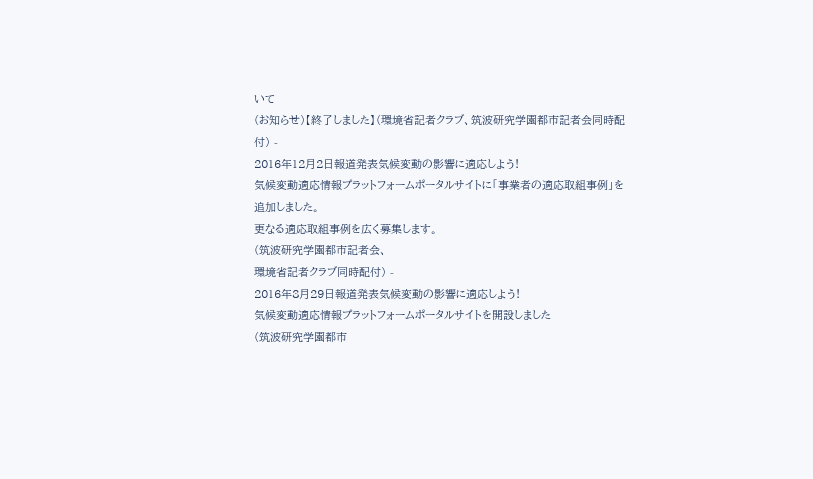いて
(お知らせ)【終了しました】(環境省記者クラブ、筑波研究学園都市記者会同時配付) -
2016年12月2日報道発表気候変動の影響に適応しよう!
気候変動適応情報プラットフォームポータルサイトに「事業者の適応取組事例」を追加しました。
更なる適応取組事例を広く募集します。
(筑波研究学園都市記者会、
環境省記者クラブ同時配付) -
2016年8月29日報道発表気候変動の影響に適応しよう!
気候変動適応情報プラットフォームポータルサイトを開設しました
(筑波研究学園都市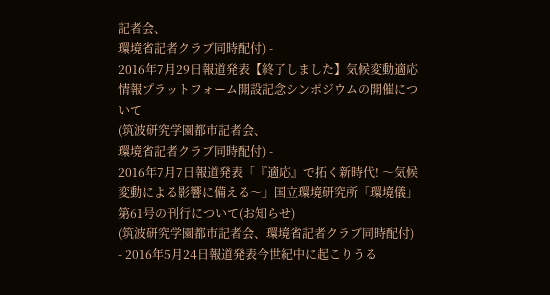記者会、
環境省記者クラブ同時配付) -
2016年7月29日報道発表【終了しました】気候変動適応情報プラットフォーム開設記念シンポジウムの開催について
(筑波研究学園都市記者会、
環境省記者クラブ同時配付) -
2016年7月7日報道発表「『適応』で拓く新時代! 〜気候変動による影響に備える〜」国立環境研究所「環境儀」第61号の刊行について(お知らせ)
(筑波研究学園都市記者会、環境省記者クラブ同時配付) - 2016年5月24日報道発表今世紀中に起こりうる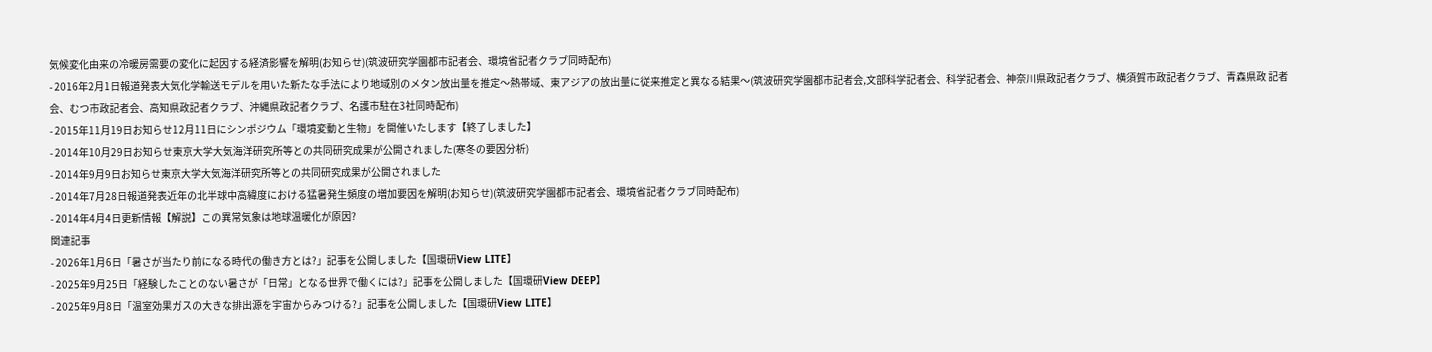気候変化由来の冷暖房需要の変化に起因する経済影響を解明(お知らせ)(筑波研究学園都市記者会、環境省記者クラブ同時配布)
- 2016年2月1日報道発表大気化学輸送モデルを用いた新たな手法により地域別のメタン放出量を推定〜熱帯域、東アジアの放出量に従来推定と異なる結果〜(筑波研究学園都市記者会,文部科学記者会、科学記者会、神奈川県政記者クラブ、横須賀市政記者クラブ、青森県政 記者会、むつ市政記者会、高知県政記者クラブ、沖縄県政記者クラブ、名護市駐在3社同時配布)
- 2015年11月19日お知らせ12月11日にシンポジウム「環境変動と生物」を開催いたします【終了しました】
- 2014年10月29日お知らせ東京大学大気海洋研究所等との共同研究成果が公開されました(寒冬の要因分析)
- 2014年9月9日お知らせ東京大学大気海洋研究所等との共同研究成果が公開されました
- 2014年7月28日報道発表近年の北半球中高緯度における猛暑発生頻度の増加要因を解明(お知らせ)(筑波研究学園都市記者会、環境省記者クラブ同時配布)
- 2014年4月4日更新情報【解説】この異常気象は地球温暖化が原因?
関連記事
- 2026年1月6日「暑さが当たり前になる時代の働き方とは?」記事を公開しました【国環研View LITE】
- 2025年9月25日「経験したことのない暑さが「日常」となる世界で働くには?」記事を公開しました【国環研View DEEP】
- 2025年9月8日「温室効果ガスの大きな排出源を宇宙からみつける?」記事を公開しました【国環研View LITE】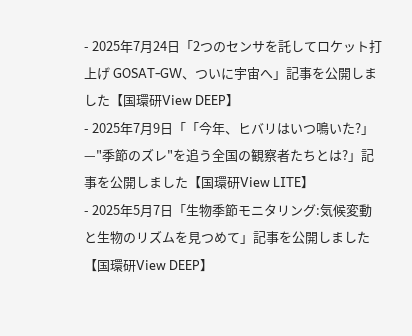- 2025年7月24日「2つのセンサを託してロケット打上げ GOSAT-GW、ついに宇宙へ」記事を公開しました【国環研View DEEP】
- 2025年7月9日「「今年、ヒバリはいつ鳴いた?」—"季節のズレ"を追う全国の観察者たちとは?」記事を公開しました【国環研View LITE】
- 2025年5月7日「生物季節モニタリング:気候変動と生物のリズムを見つめて」記事を公開しました【国環研View DEEP】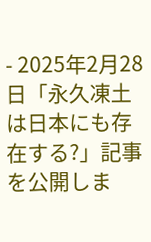- 2025年2月28日「永久凍土は日本にも存在する?」記事を公開しま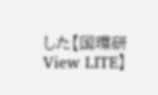した【国環研View LITE】